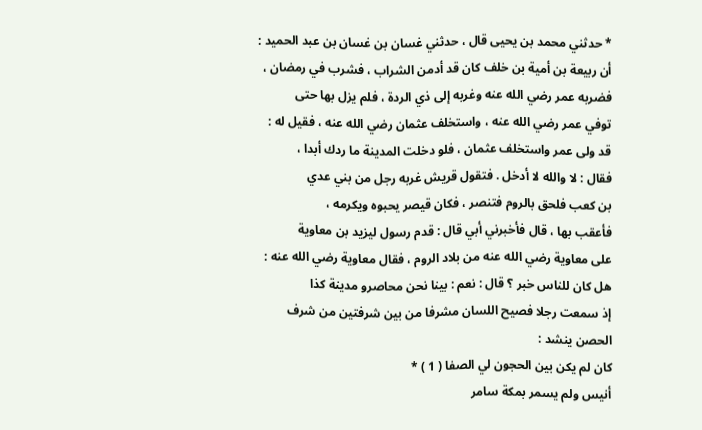* حدثني محمد بن يحيى قال ، حدثني غسان بن غسان بن عبد الحميد :
أن ربيعة بن أمية بن خلف كان قد أدمن الشراب ، فشرب في رمضان ،
فضربه عمر رضي الله عنه وغربه إلى ذي الردة ، فلم يزل بها حتى
توفي عمر رضي الله عنه ، واستخلف عثمان رضي الله عنه ، فقيل له :
قد ولى عمر واستخلف عثمان ، فلو دخلت المدينة ما ردك أبدا ،
فقال : لا والله لا أدخل . فتقول قريش غربه رجل من بني عدي
بن كعب فلحق بالروم فتنصر ، فكان قيصر يحبوه ويكرمه ،
فأعقب بها ، قال فأخبرني أبي قال : قدم رسول ليزيد بن معاوية
على معاوية رضي الله عنه من بلاد الروم ، فقال معاوية رضي الله عنه :
هل كان للناس خبر ؟ قال : نعم : بينا نحن محاصرو مدينة كذا
إذ سمعت رجلا فصيح اللسان مشرفا من بين شرفتين من شرف
الحصن ينشد :
كان لم يكن بين الحجون لي الصفا ( 1 ) *
أنيس ولم يسمر بمكة سامر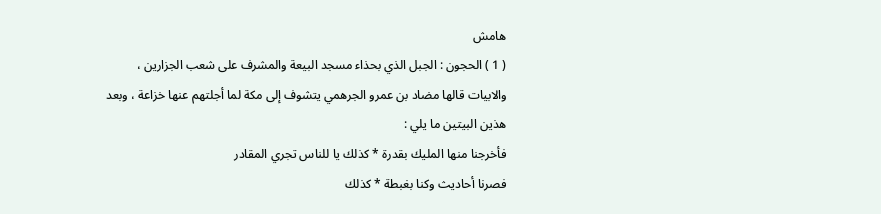هامش
( 1 ) الحجون : الجبل الذي بحذاء مسجد البيعة والمشرف على شعب الجزارين ،
والابيات قالها مضاد بن عمرو الجرهمي يتشوف إلى مكة لما أجلتهم عنها خزاعة ، وبعد
هذين البيتين ما يلي :
فأخرجنا منها المليك بقدرة * كذلك يا للناس تجري المقادر
فصرنا أحاديث وكنا بغبطة * كذلك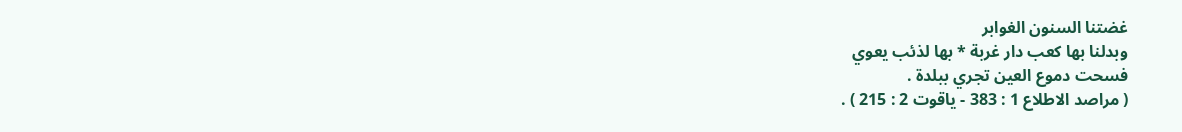غضتنا السنون الغوابر
وبدلنا بها كعب دار غربة * بها لذئب يعوي
فسحت دموع العين تجري ببلدة .
( مراصد الاطلاع 1 : 383 - ياقوت 2 : 215 ) .